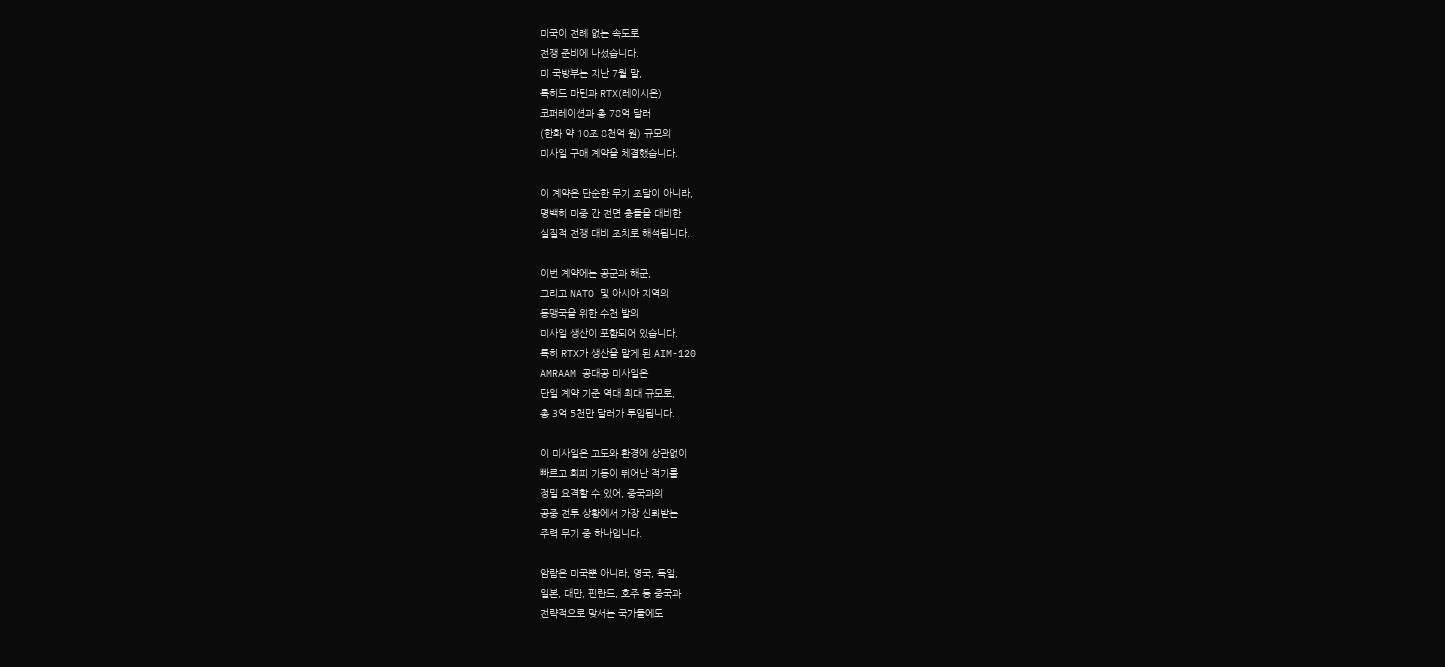미국이 전례 없는 속도로
전쟁 준비에 나섰습니다.
미 국방부는 지난 7월 말,
록히드 마틴과 RTX(레이시온)
코퍼레이션과 총 78억 달러
(한화 약 10조 8천억 원) 규모의
미사일 구매 계약을 체결했습니다.

이 계약은 단순한 무기 조달이 아니라,
명백히 미중 간 전면 충돌을 대비한
실질적 전쟁 대비 조치로 해석됩니다.

이번 계약에는 공군과 해군,
그리고 NATO 및 아시아 지역의
동맹국을 위한 수천 발의
미사일 생산이 포함되어 있습니다.
특히 RTX가 생산을 맡게 된 AIM-120
AMRAAM 공대공 미사일은
단일 계약 기준 역대 최대 규모로,
총 3억 5천만 달러가 투입됩니다.

이 미사일은 고도와 환경에 상관없이
빠르고 회피 기동이 뛰어난 적기를
정밀 요격할 수 있어, 중국과의
공중 전투 상황에서 가장 신뢰받는
주력 무기 중 하나입니다.

암람은 미국뿐 아니라, 영국, 독일,
일본, 대만, 핀란드, 호주 등 중국과
전략적으로 맞서는 국가들에도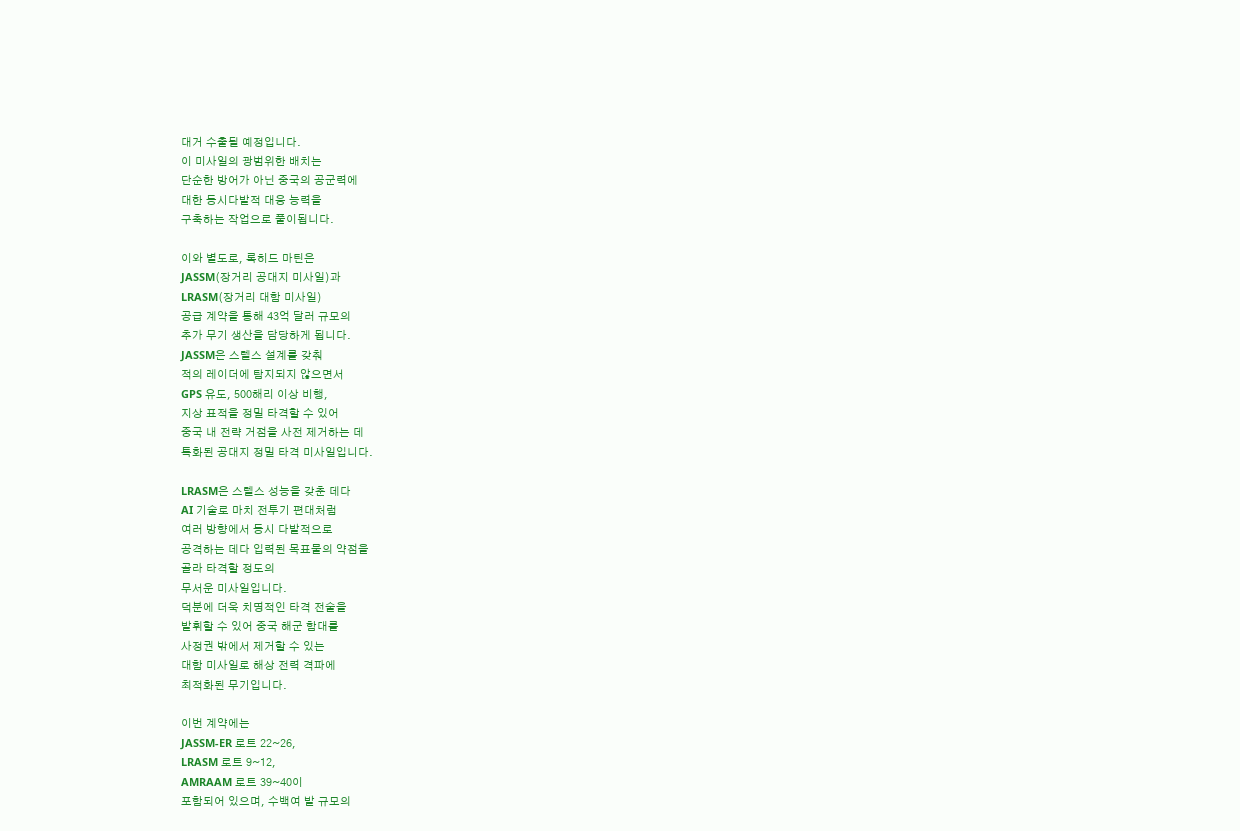대거 수출될 예정입니다.
이 미사일의 광범위한 배치는
단순한 방어가 아닌 중국의 공군력에
대한 동시다발적 대응 능력을
구축하는 작업으로 풀이됩니다.

이와 별도로, 록히드 마틴은
JASSM(장거리 공대지 미사일)과
LRASM(장거리 대함 미사일)
공급 계약을 통해 43억 달러 규모의
추가 무기 생산을 담당하게 됩니다.
JASSM은 스텔스 설계를 갖춰
적의 레이더에 탐지되지 않으면서
GPS 유도, 500해리 이상 비행,
지상 표적을 정밀 타격할 수 있어
중국 내 전략 거점을 사전 제거하는 데
특화된 공대지 정밀 타격 미사일입니다.

LRASM은 스텔스 성능을 갖춘 데다
AI 기술로 마치 전투기 편대처럼
여러 방향에서 동시 다발적으로
공격하는 데다 입력된 목표물의 약점을
골라 타격할 정도의
무서운 미사일입니다.
덕분에 더욱 치명적인 타격 전술을
발휘할 수 있어 중국 해군 함대를
사정권 밖에서 제거할 수 있는
대함 미사일로 해상 전력 격파에
최적화된 무기입니다.

이번 계약에는
JASSM-ER 로트 22~26,
LRASM 로트 9~12,
AMRAAM 로트 39~40이
포함되어 있으며, 수백여 발 규모의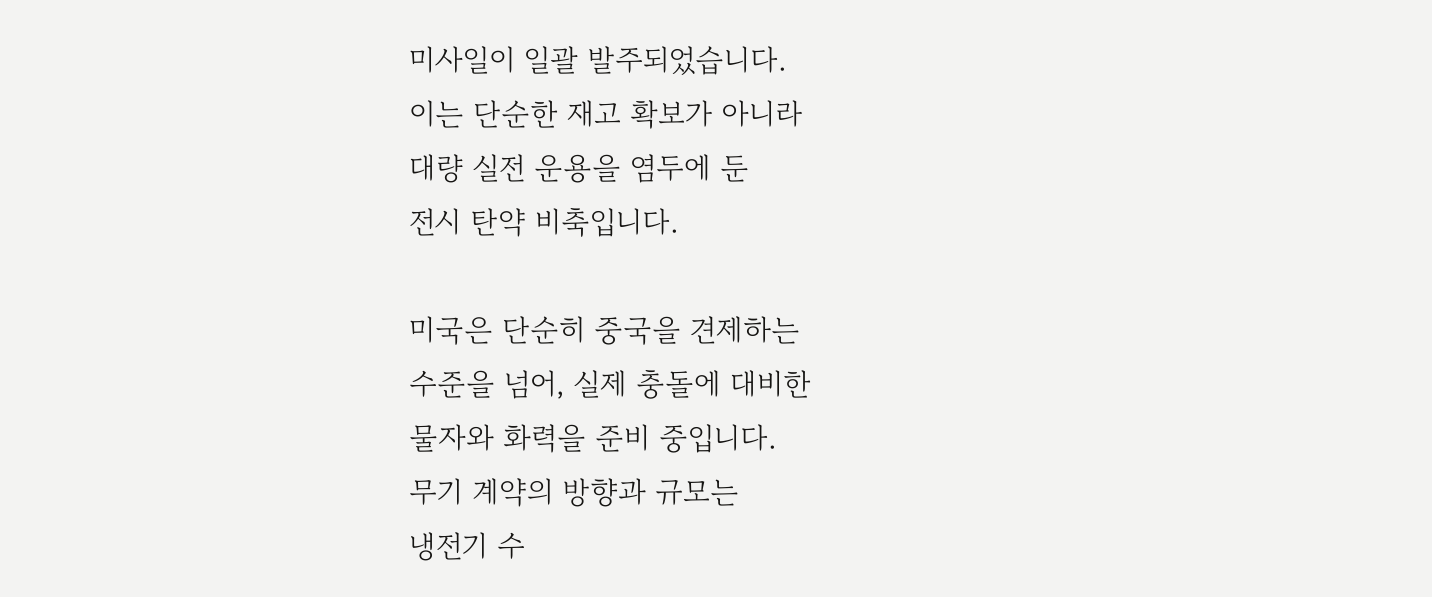미사일이 일괄 발주되었습니다.
이는 단순한 재고 확보가 아니라
대량 실전 운용을 염두에 둔
전시 탄약 비축입니다.

미국은 단순히 중국을 견제하는
수준을 넘어, 실제 충돌에 대비한
물자와 화력을 준비 중입니다.
무기 계약의 방향과 규모는
냉전기 수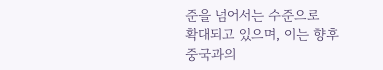준을 넘어서는 수준으로
확대되고 있으며, 이는 향후 중국과의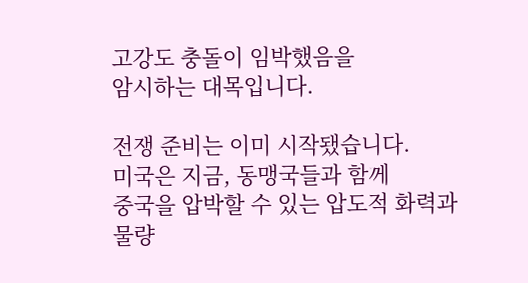고강도 충돌이 임박했음을
암시하는 대목입니다.

전쟁 준비는 이미 시작됐습니다.
미국은 지금, 동맹국들과 함께
중국을 압박할 수 있는 압도적 화력과
물량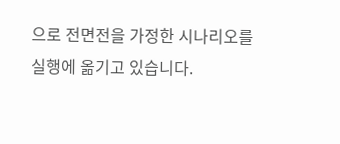으로 전면전을 가정한 시나리오를
실행에 옮기고 있습니다.